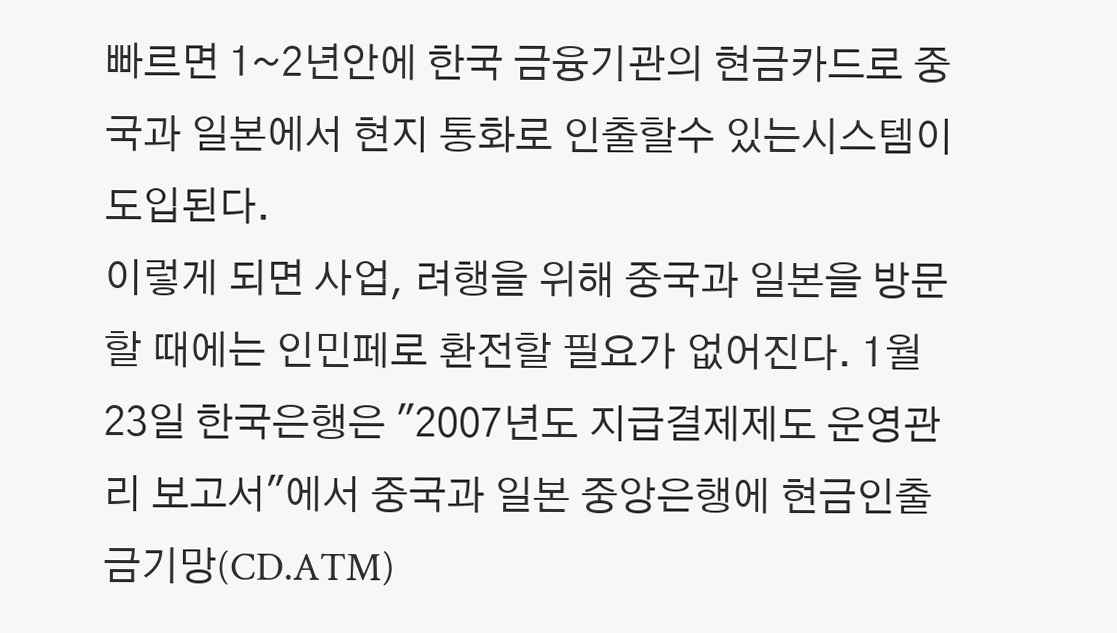빠르면 1~2년안에 한국 금융기관의 현금카드로 중국과 일본에서 현지 통화로 인출할수 있는시스템이 도입된다.
이렇게 되면 사업, 려행을 위해 중국과 일본을 방문할 때에는 인민페로 환전할 필요가 없어진다. 1월 23일 한국은행은 "2007년도 지급결제제도 운영관리 보고서"에서 중국과 일본 중앙은행에 현금인출금기망(CD.ATM)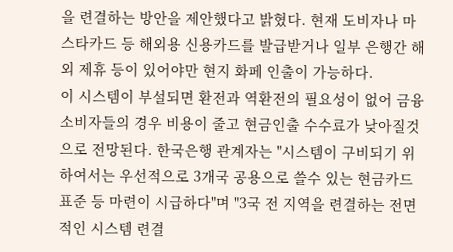을 련결하는 방안을 제안했다고 밝혔다. 현재 도비자나 마스타카드 등 해외용 신용카드를 발급받거나 일부 은행간 해외 제휴 등이 있어야만 현지 화페 인출이 가능하다.
이 시스템이 부설되면 환전과 역환전의 필요성이 없어 금융소비자들의 경우 비용이 줄고 현금인출 수수료가 낮아질것으로 전망된다. 한국은행 관계자는 "시스템이 구비되기 위하여서는 우선적으로 3개국 공용으로 쓸수 있는 현금카드 표준 등 마련이 시급하다"며 "3국 전 지역을 련결하는 전면적인 시스템 련결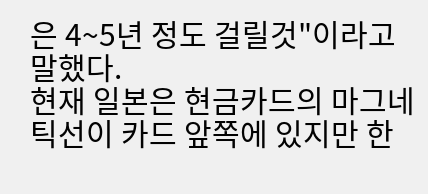은 4~5년 정도 걸릴것"이라고 말했다.
현재 일본은 현금카드의 마그네틱선이 카드 앞쪽에 있지만 한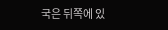국은 뒤쪽에 있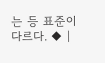는 등 표준이 다르다. ◆ |